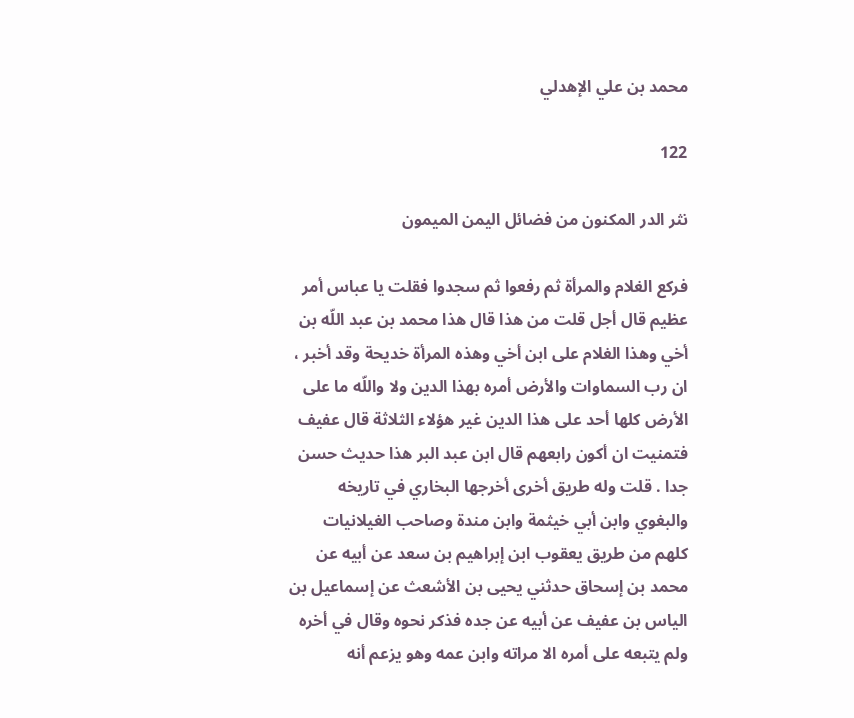محمد بن علي الإهدلي

122

نثر الدر المكنون من فضائل اليمن الميمون

فركع الغلام والمرأة ثم رفعوا ثم سجدوا فقلت يا عباس أمر عظيم قال أجل قلت من هذا قال هذا محمد بن عبد اللّه بن أخي وهذا الغلام على ابن أخي وهذه المرأة خديحة وقد أخبر ، ان رب السماوات والأرض أمره بهذا الدين ولا واللّه ما على الأرض كلها أحد على هذا الدين غير هؤلاء الثلاثة قال عفيف فتمنيت ان أكون رابعهم قال ابن عبد البر هذا حديث حسن جدا . قلت وله طريق أخرى أخرجها البخاري في تاريخه والبغوي وابن أبي خيثمة وابن مندة وصاحب الغيلانيات كلهم من طريق يعقوب ابن إبراهيم بن سعد عن أبيه عن محمد بن إسحاق حدثني يحيى بن الأشعث عن إسماعيل بن الياس بن عفيف عن أبيه عن جده فذكر نحوه وقال في أخره ولم يتبعه على أمره الا مراته وابن عمه وهو يزعم أنه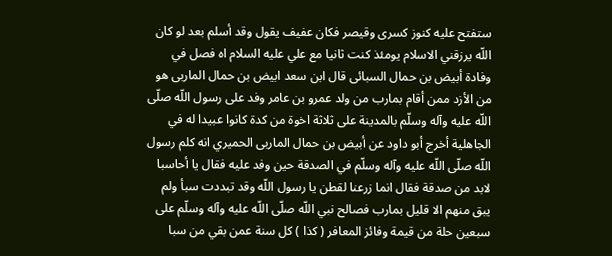ستفتح عليه كنوز كسرى وقيصر فكان عفيف يقول وقد أسلم بعد لو كان اللّه يرزقني الاسلام يومئذ كنت ثانيا مع علي عليه السلام اه فصل في وفادة أبيض بن حمال السبائى قال ابن سعد ابيض بن حمال الماربى هو من الأزد ممن أقام بمارب من ولد عمرو بن عامر وفد على رسول اللّه صلّى اللّه عليه وآله وسلّم بالمدينة على ثلاثة اخوة من كدة كانوا عبيدا له في الجاهلية أخرج أبو داود عن أبيض بن حمال الماربى الحميري انه كلم رسول اللّه صلّى اللّه عليه وآله وسلّم في الصدقة حين وفد عليه فقال يا أحاسبا لابد من صدقة فقال انما زرعنا لقطن يا رسول اللّه وقد تبددت سبأ ولم يبق منهم الا قليل بمارب فصالح نبي اللّه صلّى اللّه عليه وآله وسلّم على سبعين حلة من قيمة وفائز المعافر ( كذا ) كل سنة عمن بقي من سبا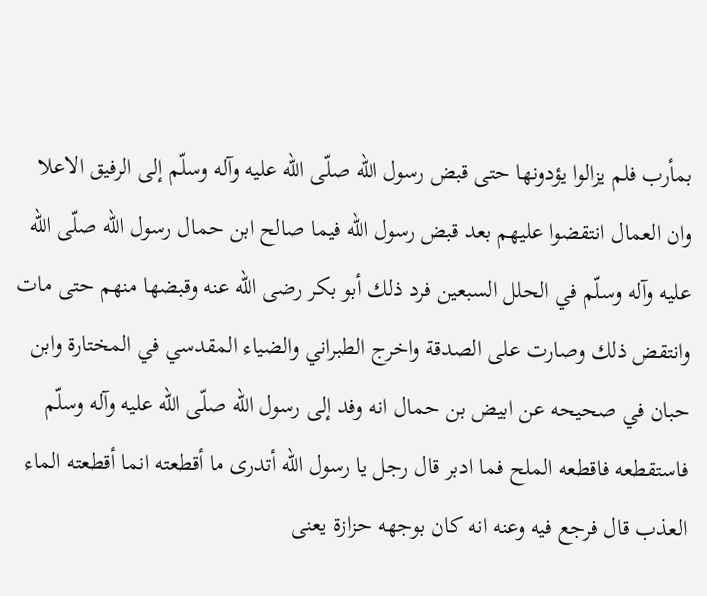بمأرب فلم يزالوا يؤدونها حتى قبض رسول اللّه صلّى اللّه عليه وآله وسلّم إلى الرفيق الاعلا وان العمال انتقضوا عليهم بعد قبض رسول اللّه فيما صالح ابن حمال رسول اللّه صلّى اللّه عليه وآله وسلّم في الحلل السبعين فرد ذلك أبو بكر رضى اللّه عنه وقبضها منهم حتى مات وانتقض ذلك وصارت على الصدقة واخرج الطبراني والضياء المقدسي في المختارة وابن حبان في صحيحه عن ابيض بن حمال انه وفد إلى رسول اللّه صلّى اللّه عليه وآله وسلّم فاستقطعه فاقطعه الملح فما ادبر قال رجل يا رسول اللّه أتدرى ما أقطعته انما أقطعته الماء العذب قال فرجع فيه وعنه انه كان بوجهه حزازة يعنى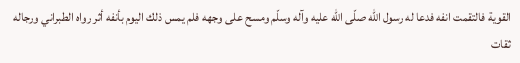القوية فالتقمت انفه فدعا له رسول اللّه صلّى اللّه عليه وآله وسلّم ومسح على وجهه فلم يمس ذلك اليوم بأنفه أثر رواه الطبراني ورجاله ثقات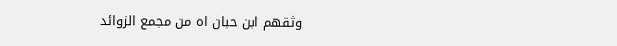وثقهم ابن حبان اه من مجمع الزوائد